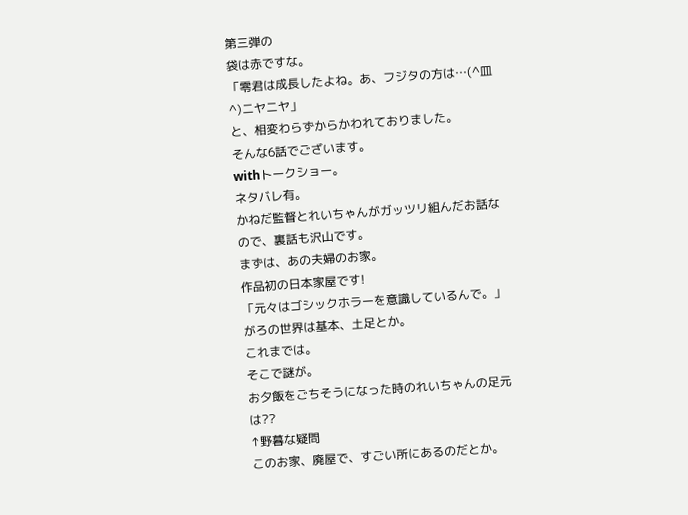第三弾の
袋は赤ですな。
「零君は成長したよね。あ、フジタの方は…(^皿^)ニヤニヤ」
と、相変わらずからかわれておりました。
そんな6話でございます。
withトークショー。
ネタバレ有。
かねだ監督とれいちゃんがガッツリ組んだお話なので、裏話も沢山です。
まずは、あの夫婦のお家。
作品初の日本家屋です!
「元々はゴシックホラーを意識しているんで。」
がろの世界は基本、土足とか。
これまでは。
そこで謎が。
お夕飯をごちそうになった時のれいちゃんの足元は??
↑野暮な疑問
このお家、廃屋で、すごい所にあるのだとか。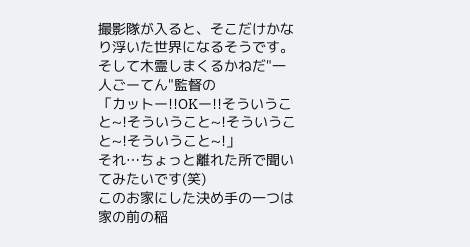撮影隊が入ると、そこだけかなり浮いた世界になるそうです。
そして木霊しまくるかねだ"一人ごーてん"監督の
「カットー!!OKー!!そういうこと~!そういうこと~!そういうこと~!そういうこと~!」
それ…ちょっと離れた所で聞いてみたいです(笑)
このお家にした決め手の一つは家の前の稲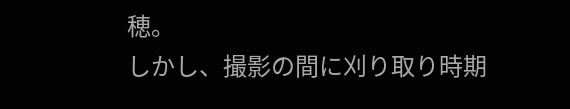穂。
しかし、撮影の間に刈り取り時期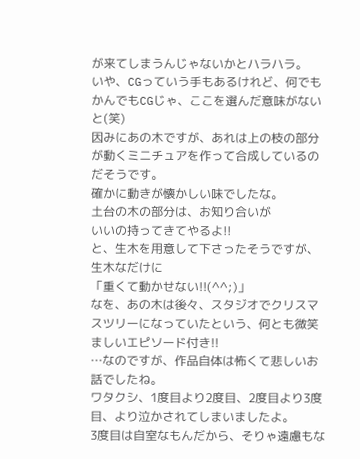が来てしまうんじゃないかとハラハラ。
いや、CGっていう手もあるけれど、何でもかんでもCGじゃ、ここを選んだ意味がないと(笑)
因みにあの木ですが、あれは上の枝の部分が動くミニチュアを作って合成しているのだそうです。
確かに動きが懐かしい味でしたな。
土台の木の部分は、お知り合いが
いいの持ってきてやるよ!!
と、生木を用意して下さったそうですが、生木なだけに
「重くて動かせない!!(^^;)」
なを、あの木は後々、スタジオでクリスマスツリーになっていたという、何とも微笑ましいエピソード付き!!
…なのですが、作品自体は怖くて悲しいお話でしたね。
ワタクシ、1度目より2度目、2度目より3度目、より泣かされてしまいましたよ。
3度目は自室なもんだから、そりゃ遠慮もな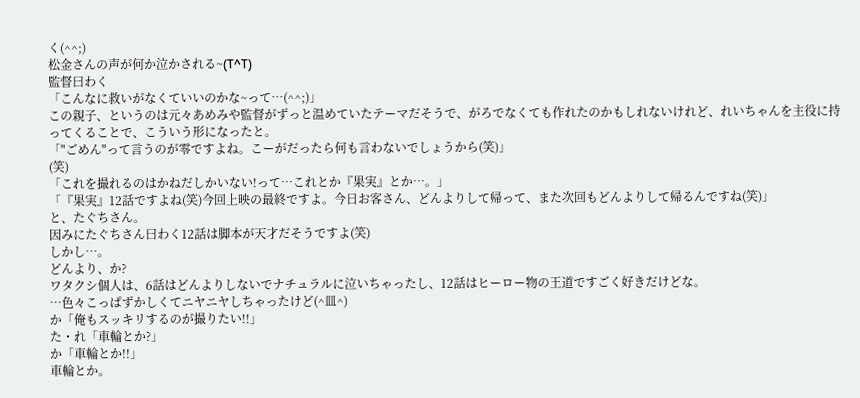く(^^;)
松金さんの声が何か泣かされる~(T^T)
監督曰わく
「こんなに救いがなくていいのかな~って…(^^;)」
この親子、というのは元々あめみや監督がずっと温めていたテーマだそうで、がろでなくても作れたのかもしれないけれど、れいちゃんを主役に持ってくることで、こういう形になったと。
「"ごめん"って言うのが零ですよね。こーがだったら何も言わないでしょうから(笑)」
(笑)
「これを撮れるのはかねだしかいない!って…これとか『果実』とか…。」
「『果実』12話ですよね(笑)今回上映の最終ですよ。今日お客さん、どんよりして帰って、また次回もどんよりして帰るんですね(笑)」
と、たぐちさん。
因みにたぐちさん曰わく12話は脚本が天才だそうですよ(笑)
しかし…。
どんより、か?
ワタクシ個人は、6話はどんよりしないでナチュラルに泣いちゃったし、12話はヒーロー物の王道ですごく好きだけどな。
…色々こっぱずかしくてニヤニヤしちゃったけど(^皿^)
か「俺もスッキリするのが撮りたい!!」
た・れ「車輪とか?」
か「車輪とか!!」
車輪とか。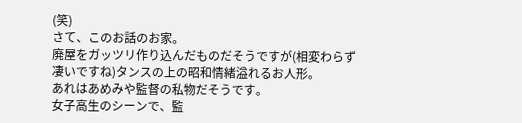(笑)
さて、このお話のお家。
廃屋をガッツリ作り込んだものだそうですが(相変わらず凄いですね)タンスの上の昭和情緒溢れるお人形。
あれはあめみや監督の私物だそうです。
女子高生のシーンで、監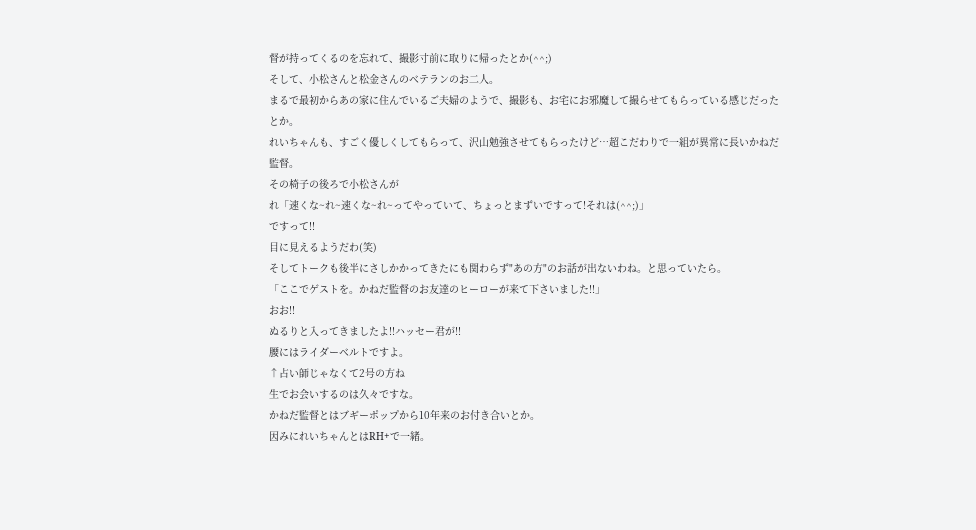督が持ってくるのを忘れて、撮影寸前に取りに帰ったとか(^^;)
そして、小松さんと松金さんのベテランのお二人。
まるで最初からあの家に住んでいるご夫婦のようで、撮影も、お宅にお邪魔して撮らせてもらっている感じだったとか。
れいちゃんも、すごく優しくしてもらって、沢山勉強させてもらったけど…超こだわりで一組が異常に長いかねだ監督。
その椅子の後ろで小松さんが
れ「速くな~れ~速くな~れ~ってやっていて、ちょっとまずいですって!それは(^^;)」
ですって!!
目に見えるようだわ(笑)
そしてトークも後半にさしかかってきたにも関わらず"あの方"のお話が出ないわね。と思っていたら。
「ここでゲストを。かねだ監督のお友達のヒーローが来て下さいました!!」
おお!!
ぬるりと入ってきましたよ!!ハッセー君が!!
腰にはライダーベルトですよ。
↑占い師じゃなくて2号の方ね
生でお会いするのは久々ですな。
かねだ監督とはブギーポップから10年来のお付き合いとか。
因みにれいちゃんとはRH+で一緒。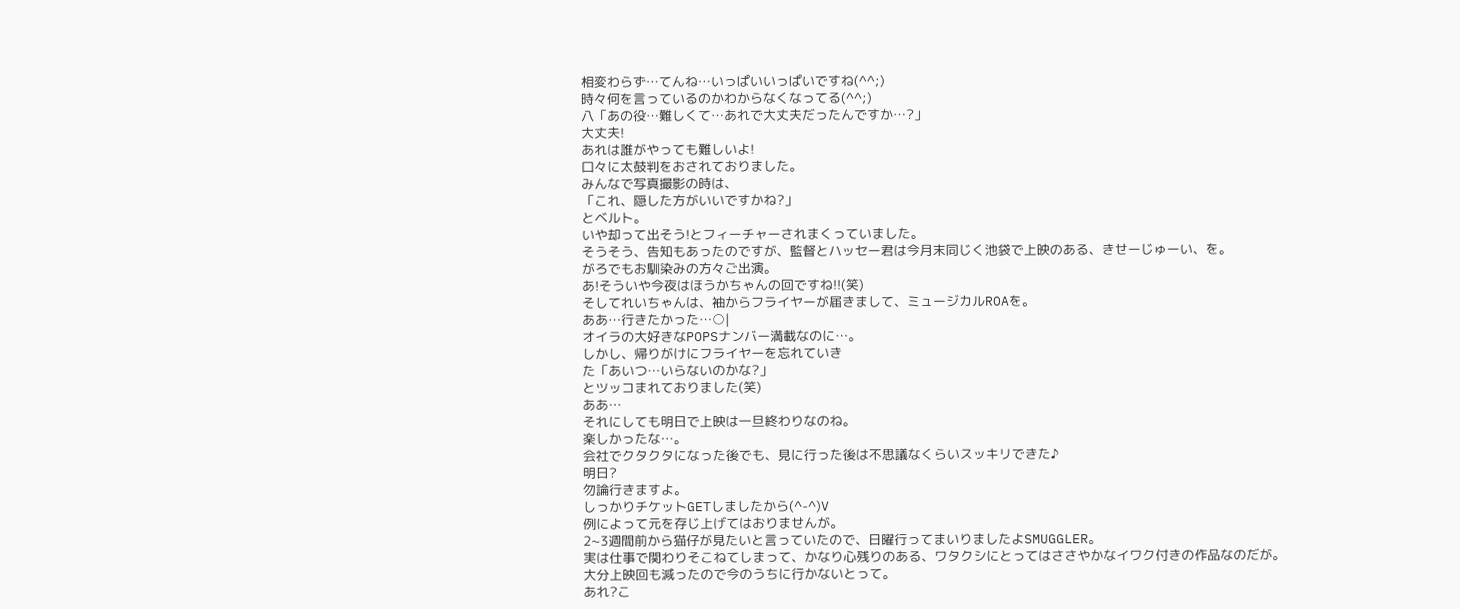相変わらず…てんね…いっぱいいっぱいですね(^^;)
時々何を言っているのかわからなくなってる(^^;)
八「あの役…難しくて…あれで大丈夫だったんですか…?」
大丈夫!
あれは誰がやっても難しいよ!
口々に太鼓判をおされておりました。
みんなで写真撮影の時は、
「これ、隠した方がいいですかね?」
とベルト。
いや却って出そう!とフィーチャーされまくっていました。
そうそう、告知もあったのですが、監督とハッセー君は今月末同じく池袋で上映のある、きせーじゅーい、を。
がろでもお馴染みの方々ご出演。
あ!そういや今夜はほうかちゃんの回ですね!!(笑)
そしてれいちゃんは、袖からフライヤーが届きまして、ミュージカルROAを。
ああ…行きたかった…○|
オイラの大好きなPOPSナンバー満載なのに…。
しかし、帰りがけにフライヤーを忘れていき
た「あいつ…いらないのかな?」
とツッコまれておりました(笑)
ああ…
それにしても明日で上映は一旦終わりなのね。
楽しかったな…。
会社でクタクタになった後でも、見に行った後は不思議なくらいスッキリできた♪
明日?
勿論行きますよ。
しっかりチケットGETしましたから(^-^)V
例によって元を存じ上げてはおりませんが。
2~3週間前から猫仔が見たいと言っていたので、日曜行ってまいりましたよSMUGGLER。
実は仕事で関わりそこねてしまって、かなり心残りのある、ワタクシにとってはささやかなイワク付きの作品なのだが。
大分上映回も減ったので今のうちに行かないとって。
あれ?こ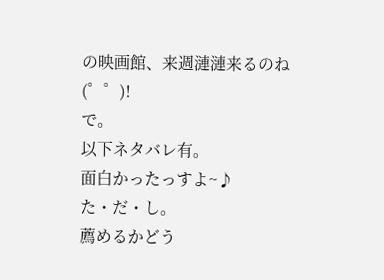の映画館、来週漣漣来るのね(゜゜)!
で。
以下ネタバレ有。
面白かったっすよ~♪
た・だ・し。
薦めるかどう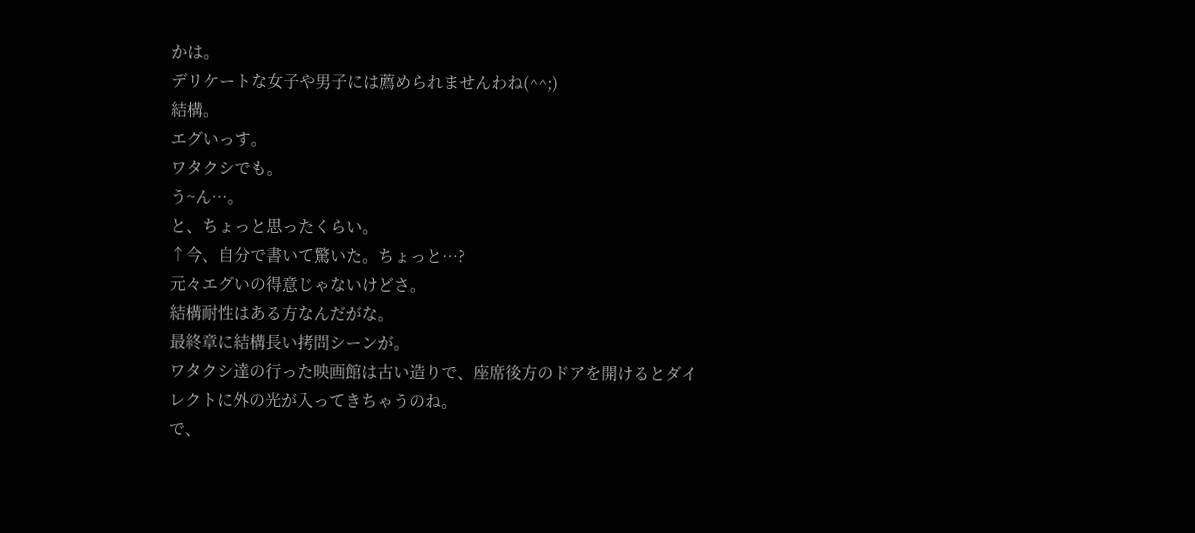かは。
デリケートな女子や男子には薦められませんわね(^^;)
結構。
エグいっす。
ワタクシでも。
う~ん…。
と、ちょっと思ったくらい。
↑今、自分で書いて驚いた。ちょっと…?
元々エグいの得意じゃないけどさ。
結構耐性はある方なんだがな。
最終章に結構長い拷問シーンが。
ワタクシ達の行った映画館は古い造りで、座席後方のドアを開けるとダイレクトに外の光が入ってきちゃうのね。
で、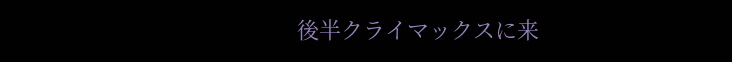後半クライマックスに来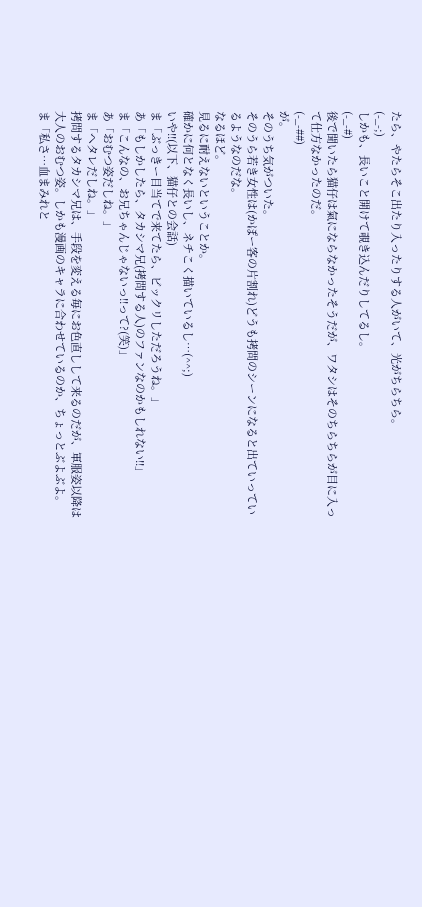たら、やたらそこ出たり入ったりする人がいて、光がちらちら。
(-_-;)
しかも、長いこと開けて覗き込んだりしてるし。
(-_-#)
後で聞いたら猫仔は氣にならなかったそうだが、ワタシはそのちらちらが目に入って仕方なかったのだ。
(-_-##)
が。
そのうち気がついた。
そのうら若き女性は(かぽー客の片割れ)どうも拷問のシーンになると出ていっているようなのだな。
なるほど。
見るに耐えないということか。
確かに何となく長いし、ネチこく描いているし…(^^;)
いや!!(以下、猫仔との会話)
ま「ぶっきー目当てで来てたら、ビックリしただろうね。」
あ「もしかしたら、タカシマ兄(拷問する人)のファンなのかもしれない!!」
ま「こんなの、お兄ちゃんじゃないっ!!って?(笑)」
あ「おむつ姿だしね。」
ま「ヘタレだしね。」
拷問するタカシマ兄は、手段を変える毎にお色直しして来るのだが、軍服姿以降は大人のおむつ姿。しかも漫画のキャラに合わせているのか、ちょっとぶよぶよ。
ま「私さ…血まみれと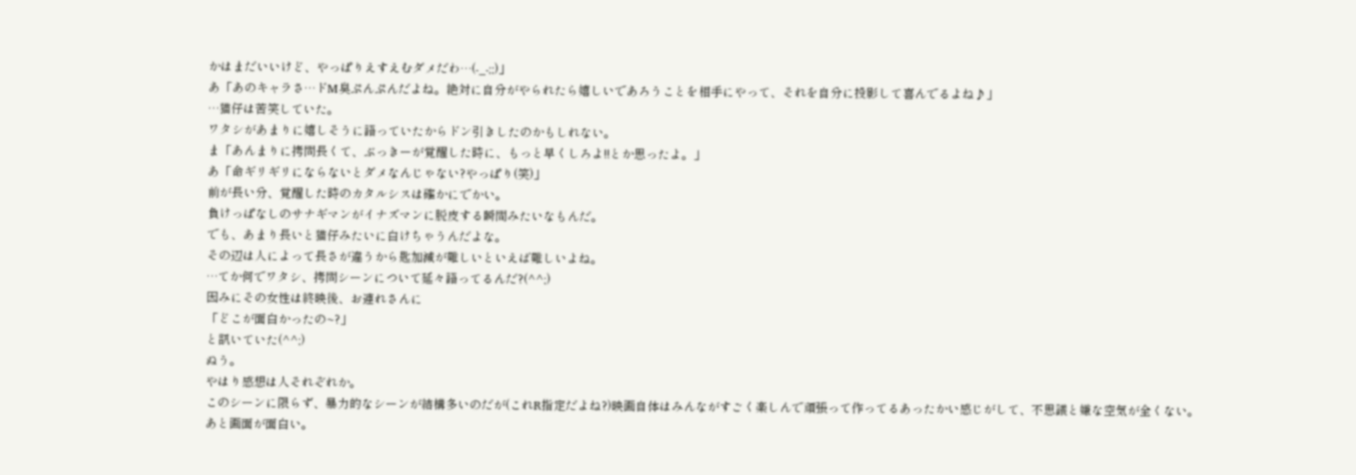かはまだいいけど、やっぱりえすえむダメだわ…(-_-;;)」
あ「あのキャラさ…ドM臭ぷんぷんだよね。絶対に自分がやられたら嬉しいであろうことを相手にやって、それを自分に投影して喜んでるよね♪」
…猫仔は苦笑していた。
ワタシがあまりに嬉しそうに語っていたからドン引きしたのかもしれない。
ま「あんまりに拷問長くて、ぶっきーが覚醒した時に、もっと早くしろよ!!とか思ったよ。」
あ「命ギリギリにならないとダメなんじゃない?やっぱり(笑)」
前が長い分、覚醒した時のカタルシスは確かにでかい。
負けっぱなしのサナギマンがイナズマンに脱皮する瞬間みたいなもんだ。
でも、あまり長いと猫仔みたいに白けちゃうんだよな。
その辺は人によって長さが違うから匙加減が難しいといえば難しいよね。
…てか何でワタシ、拷問シーンについて延々語ってるんだ?(^^;)
因みにその女性は終映後、お連れさんに
「どこが面白かったの~?」
と訊いていた(^^;)
ぬう。
やはり感想は人それぞれか。
このシーンに限らず、暴力的なシーンが結構多いのだが(これR指定だよね?)映画自体はみんながすごく楽しんで頑張って作ってるあったかい感じがして、不思議と嫌な空気が全くない。
あと画面が面白い。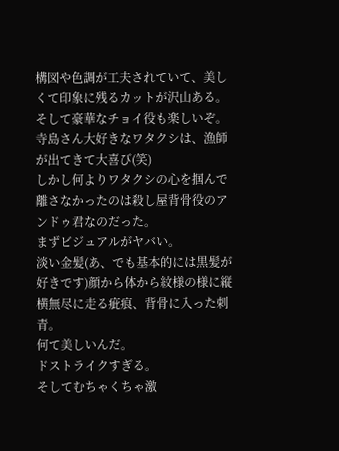構図や色調が工夫されていて、美しくて印象に残るカットが沢山ある。
そして豪華なチョイ役も楽しいぞ。
寺島さん大好きなワタクシは、漁師が出てきて大喜び(笑)
しかし何よりワタクシの心を掴んで離さなかったのは殺し屋背骨役のアンドゥ君なのだった。
まずビジュアルがヤバい。
淡い金髪(あ、でも基本的には黒髪が好きです)顔から体から紋様の様に縦横無尽に走る疵痕、背骨に入った刺青。
何て美しいんだ。
ドストライクすぎる。
そしてむちゃくちゃ激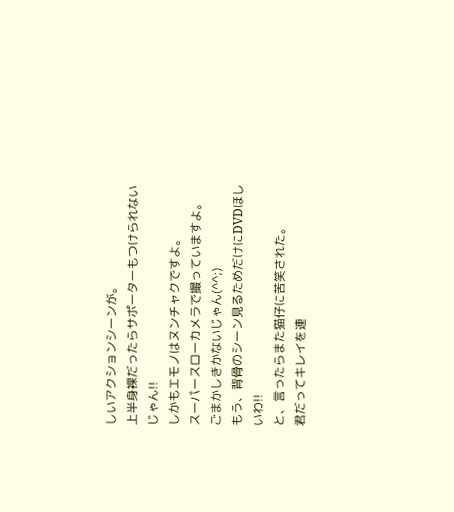しいアクションシーンが。
上半身裸だったらサポーターもつけられないじゃん!!
しかもエモノはヌンチャクですよ。
スーパースローカメラで撮っていますよ。
ごまかしきかないじゃん(^^;)
もう、背骨のシーン見るためだけにDVDほしいわ!!
と、言ったらまた猫仔に苦笑された。
君だってキレイを連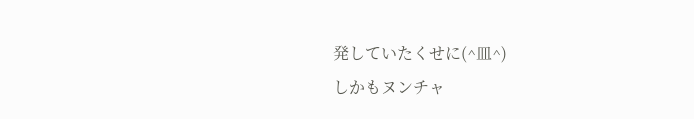発していたくせに(^皿^)
しかもヌンチャ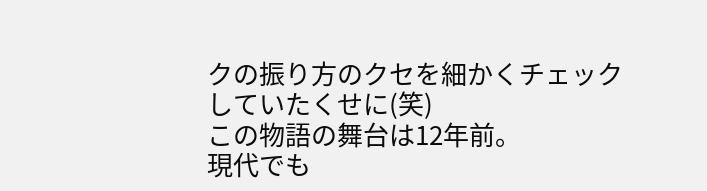クの振り方のクセを細かくチェックしていたくせに(笑)
この物語の舞台は12年前。
現代でも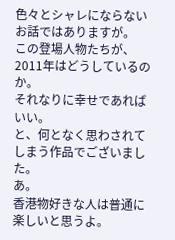色々とシャレにならないお話ではありますが。
この登場人物たちが、2011年はどうしているのか。
それなりに幸せであればいい。
と、何となく思わされてしまう作品でございました。
あ。
香港物好きな人は普通に楽しいと思うよ。